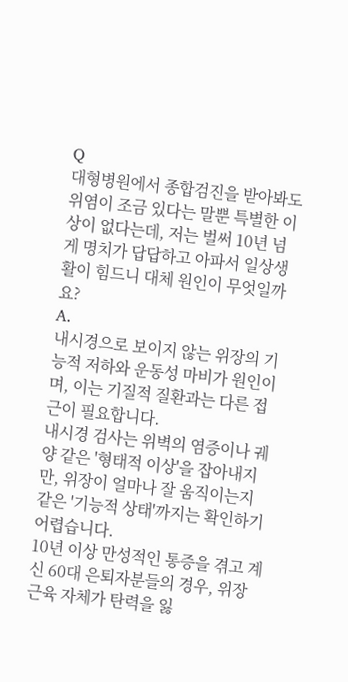Q
대형병원에서 종합검진을 받아봐도 위염이 조금 있다는 말뿐 특별한 이상이 없다는데, 저는 벌써 10년 넘게 명치가 답답하고 아파서 일상생활이 힘드니 대체 원인이 무엇일까요?
A.
내시경으로 보이지 않는 위장의 기능적 저하와 운동성 마비가 원인이며, 이는 기질적 질환과는 다른 접근이 필요합니다.
내시경 검사는 위벽의 염증이나 궤양 같은 '형태적 이상'을 잡아내지만, 위장이 얼마나 잘 움직이는지 같은 '기능적 상태'까지는 확인하기 어렵습니다.
10년 이상 만성적인 통증을 겪고 계신 60대 은퇴자분들의 경우, 위장 근육 자체가 탄력을 잃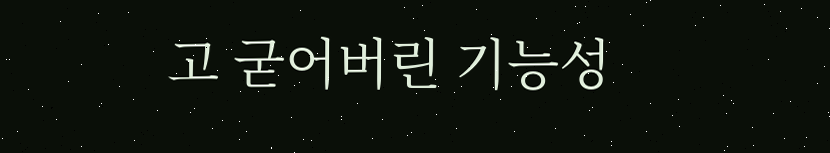고 굳어버린 기능성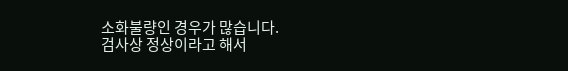소화불량인 경우가 많습니다.
검사상 정상이라고 해서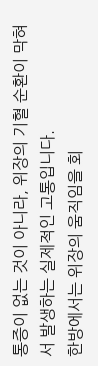통증이 없는 것이 아니라, 위장의 기혈 순환이 막혀서 발생하는 실제적인 고통입니다.
한방에서는 위장의 움직임을 회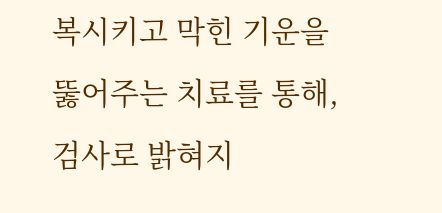복시키고 막힌 기운을 뚫어주는 치료를 통해, 검사로 밝혀지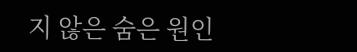지 않은 숨은 원인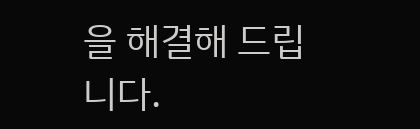을 해결해 드립니다.